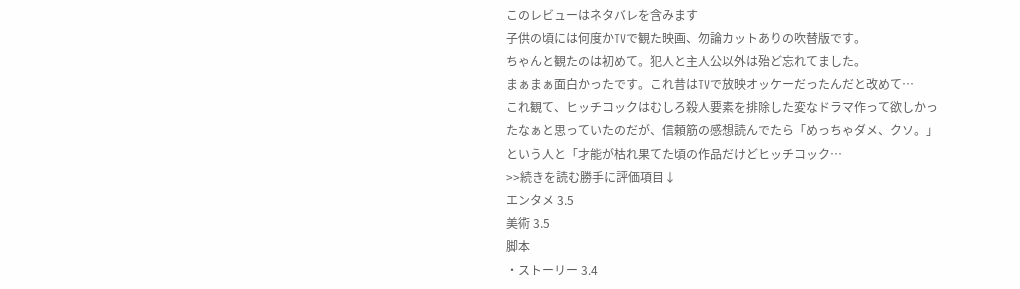このレビューはネタバレを含みます
子供の頃には何度かTVで観た映画、勿論カットありの吹替版です。
ちゃんと観たのは初めて。犯人と主人公以外は殆ど忘れてました。
まぁまぁ面白かったです。これ昔はTVで放映オッケーだったんだと改めて…
これ観て、ヒッチコックはむしろ殺人要素を排除した変なドラマ作って欲しかったなぁと思っていたのだが、信頼筋の感想読んでたら「めっちゃダメ、クソ。」という人と「才能が枯れ果てた頃の作品だけどヒッチコック…
>>続きを読む勝手に評価項目↓
エンタメ 3.5
美術 3.5
脚本
・ストーリー 3.4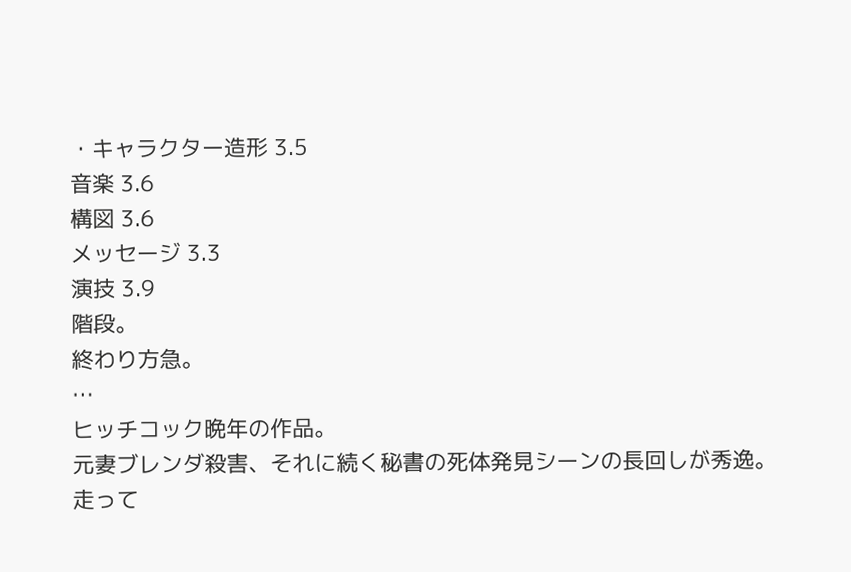・キャラクター造形 3.5
音楽 3.6
構図 3.6
メッセージ 3.3
演技 3.9
階段。
終わり方急。
…
ヒッチコック晩年の作品。
元妻ブレンダ殺害、それに続く秘書の死体発見シーンの長回しが秀逸。
走って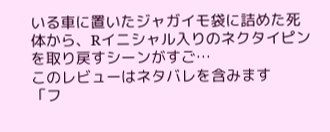いる車に置いたジャガイモ袋に詰めた死体から、Rイニシャル入りのネクタイピンを取り戻すシーンがすご…
このレビューはネタバレを含みます
「フ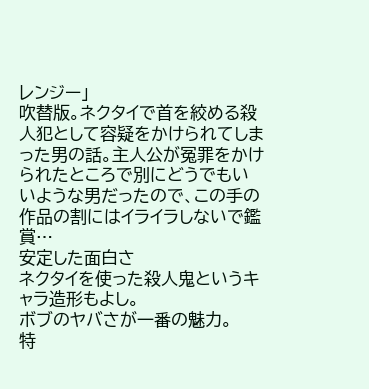レンジー」
吹替版。ネクタイで首を絞める殺人犯として容疑をかけられてしまった男の話。主人公が冤罪をかけられたところで別にどうでもいいような男だったので、この手の作品の割にはイライラしないで鑑賞…
安定した面白さ
ネクタイを使った殺人鬼というキャラ造形もよし。
ボブのヤバさが一番の魅力。
特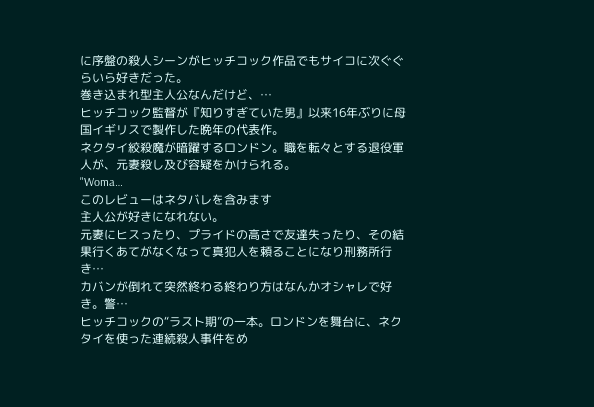に序盤の殺人シーンがヒッチコック作品でもサイコに次ぐぐらいら好きだった。
巻き込まれ型主人公なんだけど、…
ヒッチコック監督が『知りすぎていた男』以来16年ぶりに母国イギリスで製作した晩年の代表作。
ネクタイ絞殺魔が暗躍するロンドン。職を転々とする退役軍人が、元妻殺し及び容疑をかけられる。
"Woma…
このレビューはネタバレを含みます
主人公が好きになれない。
元妻にヒスったり、プライドの高さで友達失ったり、その結果行くあてがなくなって真犯人を頼ることになり刑務所行き…
カバンが倒れて突然終わる終わり方はなんかオシャレで好き。警…
ヒッチコックの“ラスト期”の一本。ロンドンを舞台に、ネクタイを使った連続殺人事件をめ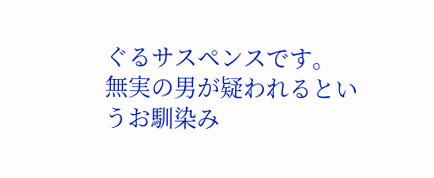ぐるサスペンスです。
無実の男が疑われるというお馴染み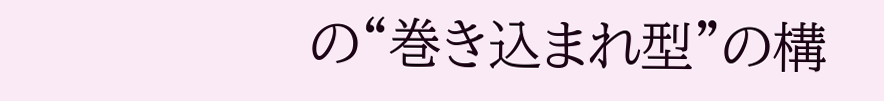の“巻き込まれ型”の構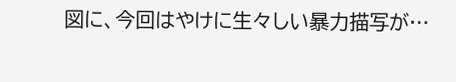図に、今回はやけに生々しい暴力描写が…